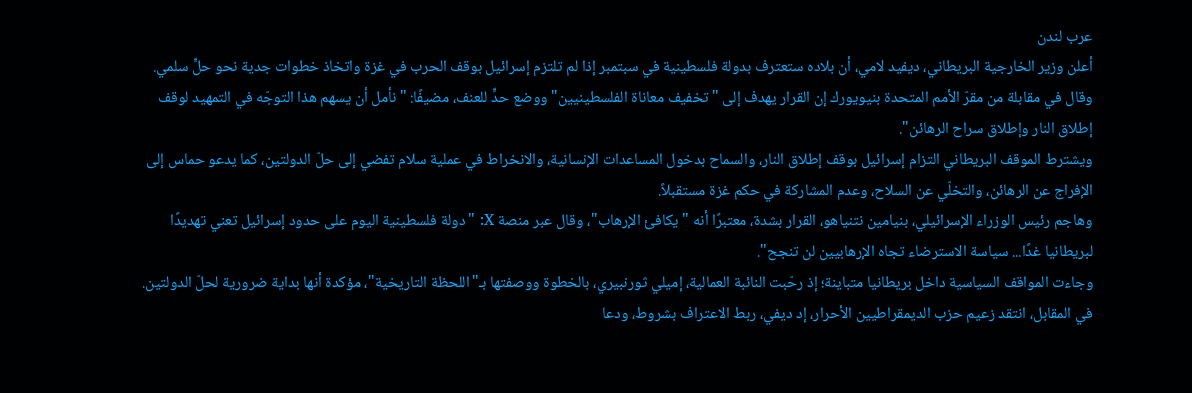عرب لندن
أعلن وزير الخارجية البريطاني، ديفيد لامي، أن بلاده ستعترف بدولة فلسطينية في سبتمبر إذا لم تلتزم إسرائيل بوقف الحرب في غزة واتخاذ خطوات جدية نحو حلٍّ سلمي.
وقال في مقابلة من مقرّ الأمم المتحدة بنيويورك إن القرار يهدف إلى "تخفيف معاناة الفلسطينيين" ووضع حدٍّ للعنف، مضيفًا: "نأمل أن يسهم هذا التوجّه في التمهيد لوقف إطلاق النار وإطلاق سراح الرهائن".
ويشترط الموقف البريطاني التزام إسرائيل بوقف إطلاق النار، والسماح بدخول المساعدات الإنسانية، والانخراط في عملية سلام تفضي إلى حلّ الدولتين، كما يدعو حماس إلى الإفراج عن الرهائن، والتخلّي عن السلاح، وعدم المشاركة في حكم غزة مستقبلاً.
وهاجم رئيس الوزراء الإسرائيلي، بنيامين نتنياهو، القرار بشدة، معتبرًا أنه "يكافئ الإرهاب"، وقال عبر منصة X: "دولة فلسطينية اليوم على حدود إسرائيل تعني تهديدًا لبريطانيا غدًا... سياسة الاسترضاء تجاه الإرهابيين لن تنجح".
وجاءت المواقف السياسية داخل بريطانيا متباينة؛ إذ رحّبت النائبة العمالية، إميلي ثورنبيري، بالخطوة ووصفتها بـ"اللحظة التاريخية"، مؤكدة أنها بداية ضرورية لحلّ الدولتين.
في المقابل، انتقد زعيم حزب الديمقراطيين الأحرار، إد ديفي، ربط الاعتراف بشروط، ودعا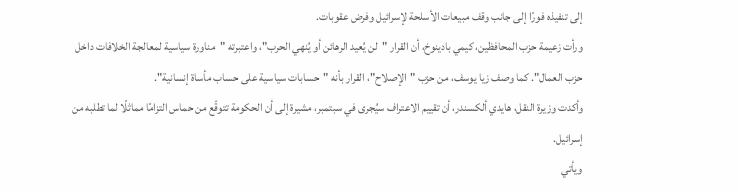إلى تنفيذه فورًا إلى جانب وقف مبيعات الأسلحة لإسرائيل وفرض عقوبات.
ورأت زعيمة حزب المحافظين، كيمي بادينوخ، أن القرار "لن يُعيد الرهائن أو يُنهي الحرب"، واعتبرته "مناورة سياسية لمعالجة الخلافات داخل حزب العمال". كما وصف زيا يوسف، من حزب "الإصلاح"، القرار بأنه "حسابات سياسية على حساب مأساة إنسانية".
وأكدت وزيرة النقل، هايدي ألكسندر، أن تقييم الاعتراف سيُجرى في سبتمبر، مشيرة إلى أن الحكومة تتوقّع من حماس التزامًا مماثلًا لما تطلبه من إسرائيل.
ويأتي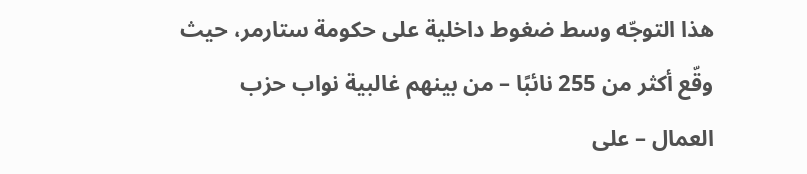هذا التوجّه وسط ضغوط داخلية على حكومة ستارمر، حيث وقّع أكثر من 255 نائبًا – من بينهم غالبية نواب حزب العمال – على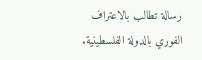رسالة تطالب بالاعتراف الفوري بالدولة الفلسطينية.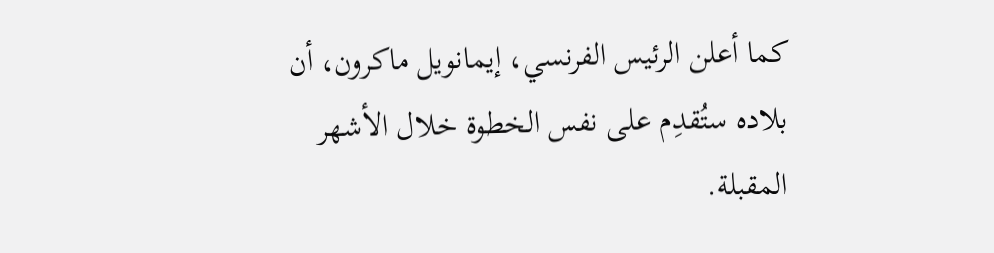كما أعلن الرئيس الفرنسي، إيمانويل ماكرون، أن بلاده ستُقدِم على نفس الخطوة خلال الأشهر المقبلة.